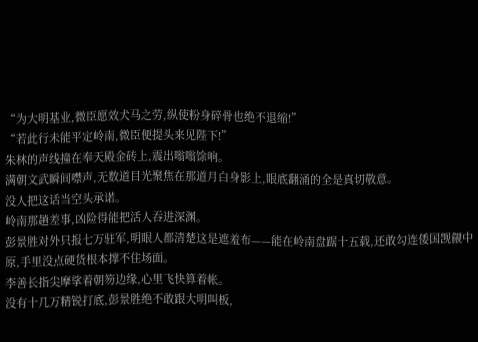“为大明基业,微臣愿效犬马之劳,纵使粉身碎骨也绝不退缩!”
“若此行未能平定岭南,微臣便提头来见陛下!”
朱林的声线撞在奉天殿金砖上,震出嗡嗡馀响。
满朝文武瞬间噤声,无数道目光聚焦在那道月白身影上,眼底翻涌的全是真切敬意。
没人把这话当空头承诺。
岭南那趟差事,凶险得能把活人吞进深渊。
彭景胜对外只报七万驻军,明眼人都清楚这是遮羞布——能在岭南盘踞十五载,还敢勾连倭国觊觎中原,手里没点硬货根本撑不住场面。
李善长指尖摩挲着朝笏边缘,心里飞快算着帐。
没有十几万精锐打底,彭景胜绝不敢跟大明叫板,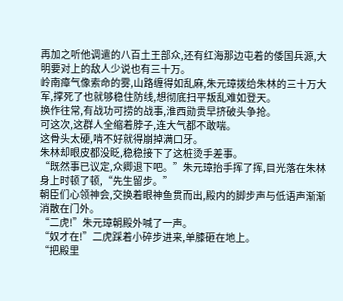再加之听他调遣的八百土王部众,还有红海那边屯着的倭国兵源,大明要对上的敌人少说也有三十万。
岭南瘴气像索命的雾,山路缠得如乱麻,朱元璋拨给朱林的三十万大军,撑死了也就够稳住防线,想彻底扫平叛乱难如登天。
换作往常,有战功可捞的战事,淮西勋贵早挤破头争抢。
可这次,这群人全缩着脖子,连大气都不敢喘。
这骨头太硬,啃不好就得崩掉满口牙。
朱林却眼皮都没眨,稳稳接下了这桩烫手差事。
“既然事已议定,众卿退下吧。”朱元璋抬手挥了挥,目光落在朱林身上时顿了顿,“先生留步。”
朝臣们心领神会,交换着眼神鱼贯而出,殿内的脚步声与低语声渐渐消散在门外。
“二虎!”朱元璋朝殿外喊了一声。
“奴才在!”二虎踩着小碎步进来,单膝砸在地上。
“把殿里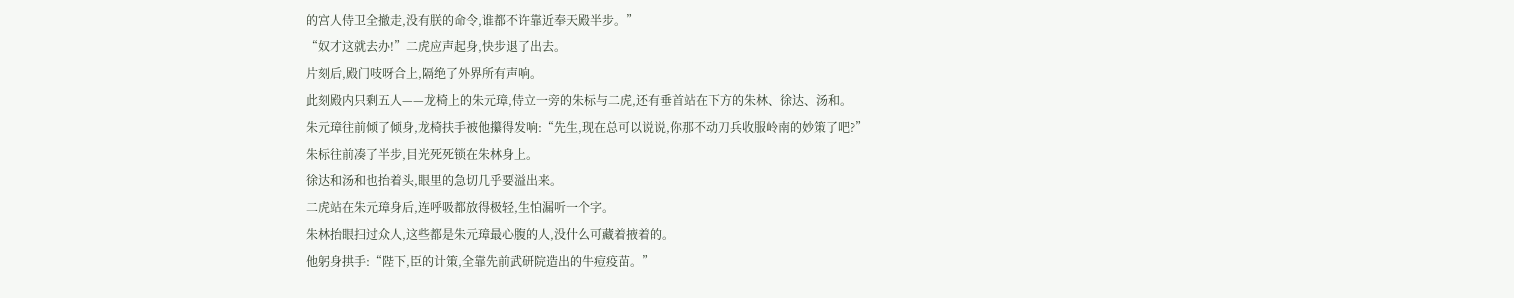的宫人侍卫全撤走,没有朕的命令,谁都不许靠近奉天殿半步。”
“奴才这就去办!”二虎应声起身,快步退了出去。
片刻后,殿门吱呀合上,隔绝了外界所有声响。
此刻殿内只剩五人——龙椅上的朱元璋,侍立一旁的朱标与二虎,还有垂首站在下方的朱林、徐达、汤和。
朱元璋往前倾了倾身,龙椅扶手被他攥得发响:“先生,现在总可以说说,你那不动刀兵收服岭南的妙策了吧?”
朱标往前凑了半步,目光死死锁在朱林身上。
徐达和汤和也抬着头,眼里的急切几乎要溢出来。
二虎站在朱元璋身后,连呼吸都放得极轻,生怕漏听一个字。
朱林抬眼扫过众人,这些都是朱元璋最心腹的人,没什么可藏着掖着的。
他躬身拱手:“陛下,臣的计策,全靠先前武研院造出的牛痘疫苗。”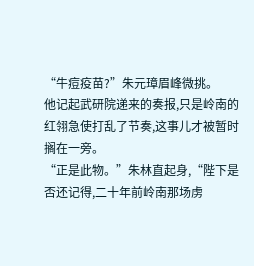“牛痘疫苗?”朱元璋眉峰微挑。
他记起武研院递来的奏报,只是岭南的红翎急使打乱了节奏,这事儿才被暂时搁在一旁。
“正是此物。”朱林直起身,“陛下是否还记得,二十年前岭南那场虏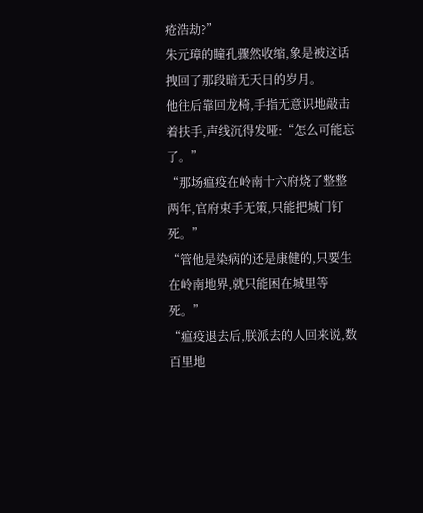疮浩劫?”
朱元璋的瞳孔骤然收缩,象是被这话拽回了那段暗无天日的岁月。
他往后靠回龙椅,手指无意识地敲击着扶手,声线沉得发哑:“怎么可能忘了。”
“那场瘟疫在岭南十六府烧了整整两年,官府束手无策,只能把城门钉死。”
“管他是染病的还是康健的,只要生在岭南地界,就只能困在城里等死。”
“瘟疫退去后,朕派去的人回来说,数百里地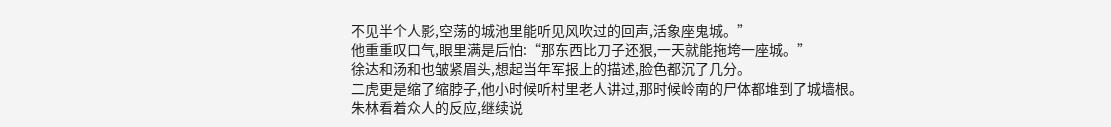不见半个人影,空荡的城池里能听见风吹过的回声,活象座鬼城。”
他重重叹口气,眼里满是后怕:“那东西比刀子还狠,一天就能拖垮一座城。”
徐达和汤和也皱紧眉头,想起当年军报上的描述,脸色都沉了几分。
二虎更是缩了缩脖子,他小时候听村里老人讲过,那时候岭南的尸体都堆到了城墙根。
朱林看着众人的反应,继续说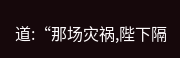道:“那场灾祸,陛下隔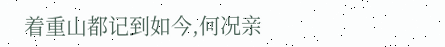着重山都记到如今,何况亲